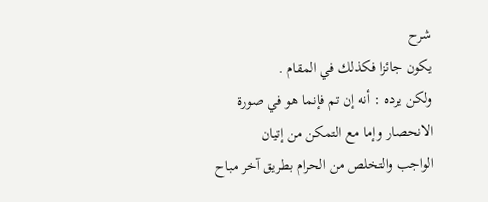شرح
يكون جائزا فكذلك في المقام .
ولكن يرده : أنه إن تم فإنما هو في صورة الانحصار وإما مع التمكن من إتيان
الواجب والتخلص من الحرام بطريق آخر مباح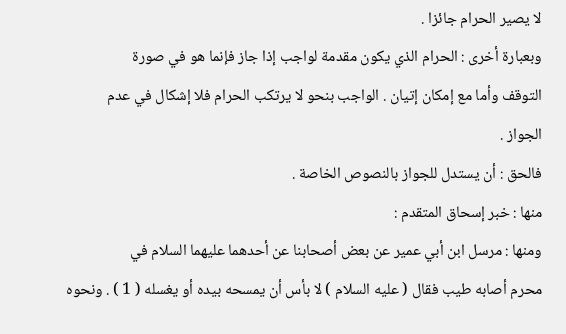لا يصير الحرام جائزا .
وبعبارة أخرى : الحرام الذي يكون مقدمة لواجب إذا جاز فإنما هو في صورة
التوقف وأما مع إمكان إتيان . الواجب بنحو لا يرتكب الحرام فلا إشكال في عدم
الجواز .
فالحق : أن يستدل للجواز بالنصوص الخاصة .
منها : خبر إسحاق المتقدم :
ومنها : مرسل ابن أبي عمير عن بعض أصحابنا عن أحدهما عليهما السلام في
محرم أصابه طيب فقال ( عليه السلام ) لا بأس أن يمسحه بيده أو يغسله ( 1 ) . ونحوه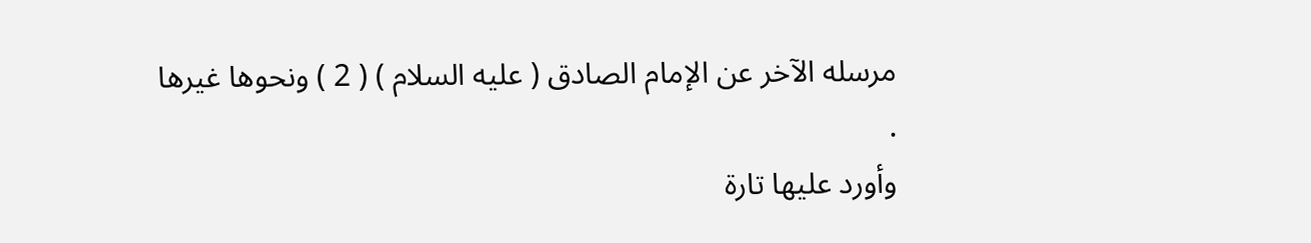مرسله الآخر عن الإمام الصادق ( عليه السلام ) ( 2 ) ونحوها غيرها .
وأورد عليها تارة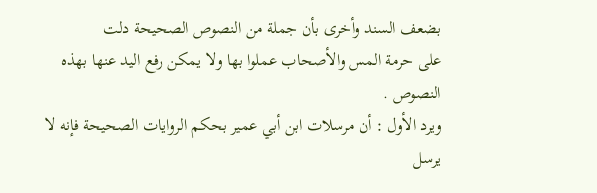بضعف السند وأخرى بأن جملة من النصوص الصحيحة دلت
على حرمة المس والأصحاب عملوا بها ولا يمكن رفع اليد عنها بهذه النصوص .
ويرد الأول : أن مرسلات ابن أبي عمير بحكم الروايات الصحيحة فإنه لا
يرسل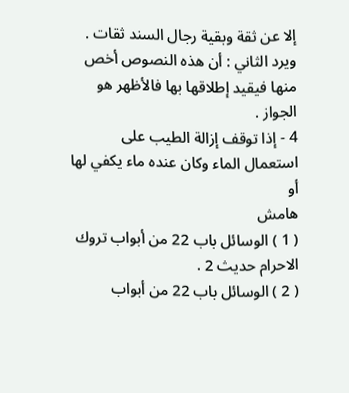إلا عن ثقة وبقية رجال السند ثقات .
ويرد الثاني : أن هذه النصوص أخص منها فيقيد إطلاقها بها فالأظهر هو
الجواز .
4 - إذا توقف إزالة الطيب على استعمال الماء وكان عنده ماء يكفي لها أو
هامش
( 1 ) الوسائل باب 22 من أبواب تروك الاحرام حديث 2 .
( 2 ) الوسائل باب 22 من أبواب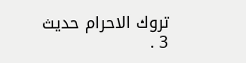تروك الاحرام حديث 3 .